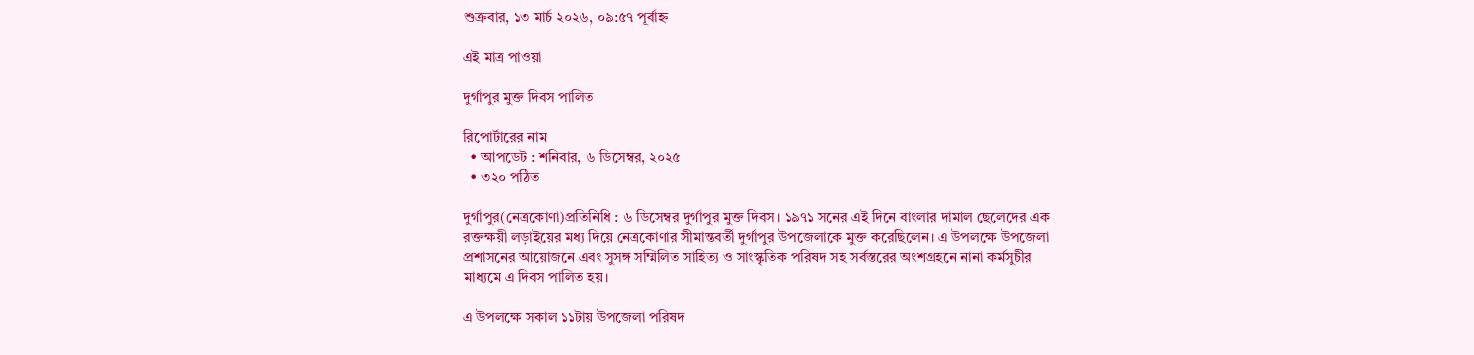শুক্রবার, ১৩ মার্চ ২০২৬, ০৯:৫৭ পূর্বাহ্ন

এই মাত্র পাওয়া

দুর্গাপুর মুক্ত দিবস পালিত

রিপোর্টারের নাম
  • আপডেট : শনিবার, ৬ ডিসেম্বর, ২০২৫
  • ৩২০ পঠিত

দুর্গাপুর(নেত্রকোণা)প্রতিনিধি : ৬ ডিসেম্বর দুর্গাপুর মুক্ত দিবস। ১৯৭১ সনের এই দিনে বাংলার দামাল ছেলেদের এক রক্তক্ষয়ী লড়াইয়ের মধ্য দিয়ে নেত্রকোণার সীমান্তবর্তী দুর্গাপুর উপজেলাকে মুক্ত করেছিলেন। এ উপলক্ষে উপজেলা প্রশাসনের আয়োজনে এবং সুসঙ্গ সম্মিলিত সাহিত্য ও সাংস্কৃতিক পরিষদ সহ সর্বস্তরের অংশগ্রহনে নানা কর্মসুচীর মাধ্যমে এ দিবস পালিত হয়।

এ উপলক্ষে সকাল ১১টায় উপজেলা পরিষদ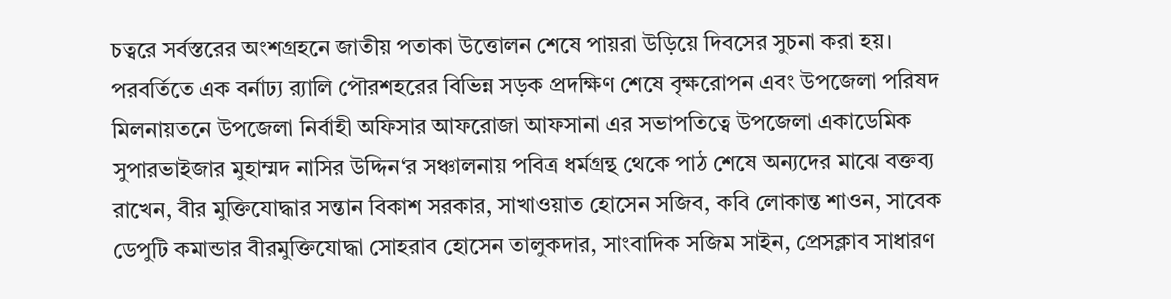চত্বরে সর্বস্তরের অংশগ্রহনে জাতীয় পতাকা উত্তোলন শেষে পায়রা উড়িয়ে দিবসের সুচনা করা হয়। পরবর্তিতে এক বর্নাঢ্য র‌্যালি পৌরশহরের বিভিন্ন সড়ক প্রদক্ষিণ শেষে বৃক্ষরোপন এবং উপজেলা পরিষদ মিলনায়তনে উপজেলা নির্বাহী অফিসার আফরোজা আফসানা এর সভাপতিত্বে উপজেলা একাডেমিক সুপারভাইজার মুহাম্মদ নাসির উদ্দিন‘র সঞ্চালনায় পবিত্র ধর্মগ্রন্থ থেকে পাঠ শেষে অন্যদের মাঝে বক্তব্য রাখেন, বীর মুক্তিযোদ্ধার সন্তান বিকাশ সরকার, সাখাওয়াত হোসেন সজিব, কবি লোকান্ত শাওন, সাবেক ডেপুটি কমান্ডার বীরমুক্তিযোদ্ধা সোহরাব হোসেন তালুকদার, সাংবাদিক সজিম সাইন, প্রেসক্লাব সাধারণ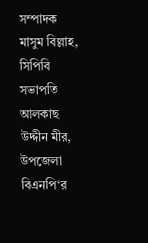সম্পাদক মাসুম বিল্লাহ, সিপিবি সভাপতি আলকাছ উদ্দীন মীর, উপজেলা বিএনপি‘র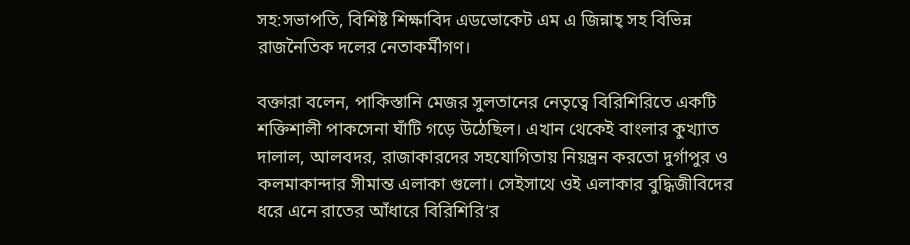সহ:সভাপতি, বিশিষ্ট শিক্ষাবিদ এডভোকেট এম এ জিন্নাহ্ সহ বিভিন্ন রাজনৈতিক দলের নেতাকর্মীগণ।

বক্তারা বলেন, পাকিস্তানি মেজর সুলতানের নেতৃত্বে বিরিশিরিতে একটি শক্তিশালী পাকসেনা ঘাঁটি গড়ে উঠেছিল। এখান থেকেই বাংলার কুখ্যাত দালাল, আলবদর, রাজাকারদের সহযোগিতায় নিয়ন্ত্রন করতো দুর্গাপুর ও কলমাকান্দার সীমান্ত এলাকা গুলো। সেইসাথে ওই এলাকার বুদ্ধিজীবিদের ধরে এনে রাতের আঁধারে বিরিশিরি‘র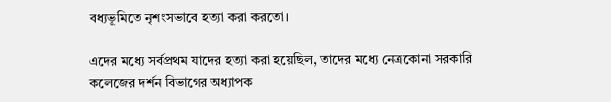বধ্যভূমিতে নৃশংসভাবে হত্যা করা করতো।

এদের মধ্যে সর্বপ্রথম যাদের হত্যা করা হয়েছিল, তাদের মধ্যে নেত্রকোনা সরকারি কলেজের দর্শন বিভাগের অধ্যাপক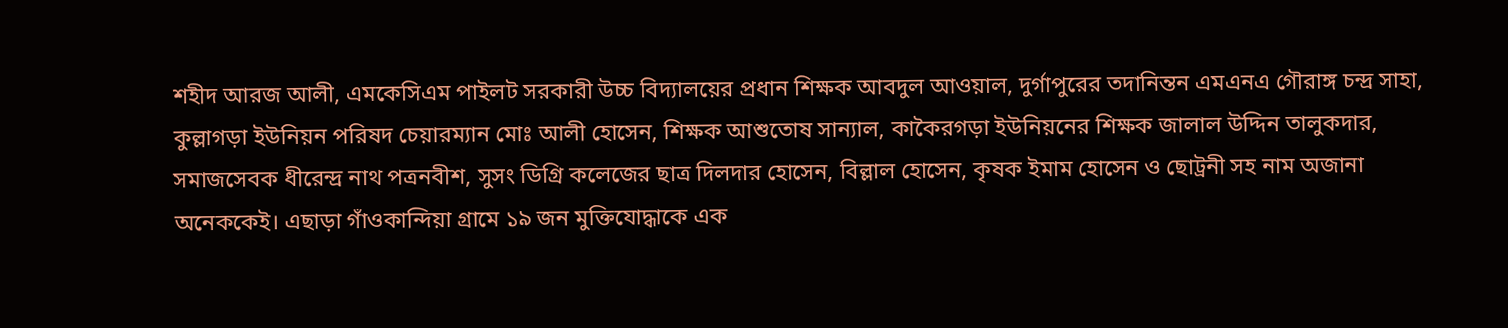শহীদ আরজ আলী, এমকেসিএম পাইলট সরকারী উচ্চ বিদ্যালয়ের প্রধান শিক্ষক আবদুল আওয়াল, দুর্গাপুরের তদানিন্তন এমএনএ গৌরাঙ্গ চন্দ্র সাহা, কুল্লাগড়া ইউনিয়ন পরিষদ চেয়ারম্যান মোঃ আলী হোসেন, শিক্ষক আশুতোষ সান্যাল, কাকৈরগড়া ইউনিয়নের শিক্ষক জালাল উদ্দিন তালুকদার, সমাজসেবক ধীরেন্দ্র নাথ পত্রনবীশ, সুসং ডিগ্রি কলেজের ছাত্র দিলদার হোসেন, বিল্লাল হোসেন, কৃষক ইমাম হোসেন ও ছোট্রনী সহ নাম অজানা অনেককেই। এছাড়া গাঁওকান্দিয়া গ্রামে ১৯ জন মুক্তিযোদ্ধাকে এক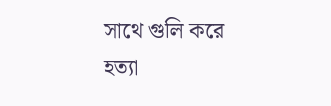সাথে গুলি করে হত্যা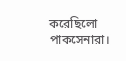করেছিলো পাকসেনারা।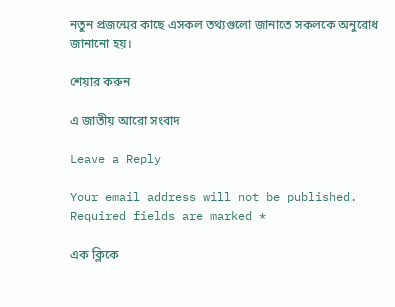নতুন প্রজন্মের কাছে এসকল তথ্যগুলো জানাতে সকলকে অনুরোধ জানানো হয়।

শেয়ার করুন

এ জাতীয় আরো সংবাদ

Leave a Reply

Your email address will not be published. Required fields are marked *

এক ক্লিকে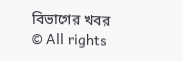বিভাগের খবর
© All rights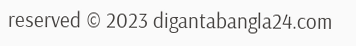reserved © 2023 digantabangla24.com